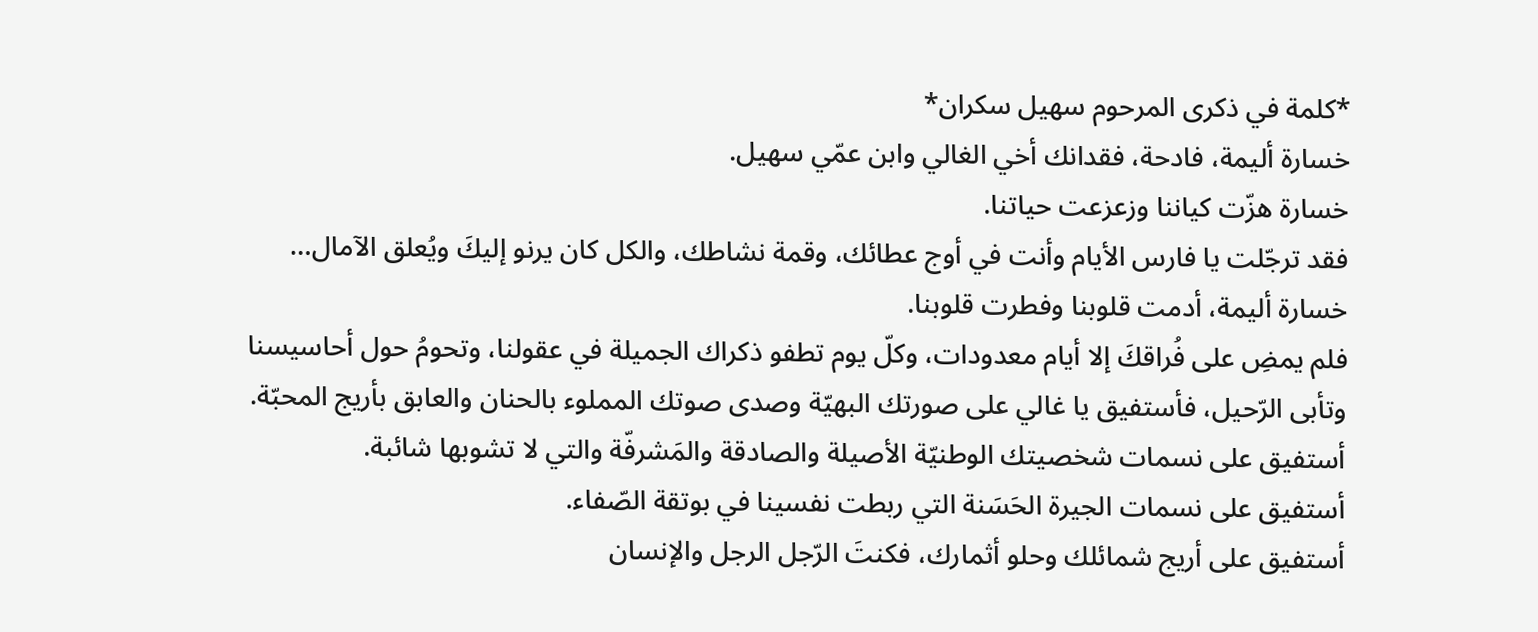*كلمة في ذكرى المرحوم سهيل سكران*
خسارة أليمة، فادحة، فقدانك أخي الغالي وابن عمّي سهيل.
خسارة هزّت كياننا وزعزعت حياتنا.
فقد ترجّلت يا فارس الأيام وأنت في أوج عطائك، وقمة نشاطك، والكل كان يرنو إليكَ ويُعلق الآمال…
خسارة أليمة، أدمت قلوبنا وفطرت قلوبنا.
فلم يمضِ على فُراقكَ إلا أيام معدودات، وكلّ يوم تطفو ذكراك الجميلة في عقولنا، وتحومُ حول أحاسيسنا وتأبى الرّحيل، فأستفيق يا غالي على صورتك البهيّة وصدى صوتك المملوء بالحنان والعابق بأريج المحبّة.
أستفيق على نسمات شخصيتك الوطنيّة الأصيلة والصادقة والمَشرفّة والتي لا تشوبها شائبة.
أستفيق على نسمات الجيرة الحَسَنة التي ربطت نفسينا في بوتقة الصّفاء.
أستفيق على أريج شمائلك وحلو أثمارك، فكنتَ الرّجل الرجل والإنسان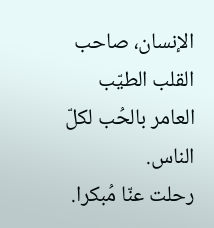الإنسان، صاحب القلب الطيّب العامر بالحُب لكلّ الناس.
رحلت عنّا مُبكرا.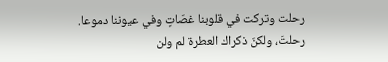رحلت وتركت في قلوبنا غصّاتٍ وفي عيوننا دموعا.
رحلتَ، ولكنّ ذكراك العطرة لم ولن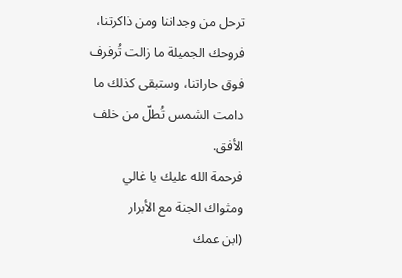ترحل من وجداننا ومن ذاكرتنا، فروحك الجميلة ما زالت تُرفرف فوق حاراتنا، وستبقى كذلك ما دامت الشمس تُطلّ من خلف الأفق.
فرحمة الله عليك يا غالي
ومثواك الجنة مع الأبرار
(ابن عمك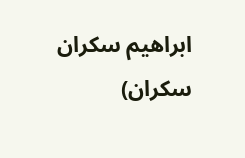ابراهيم سكران سكران)